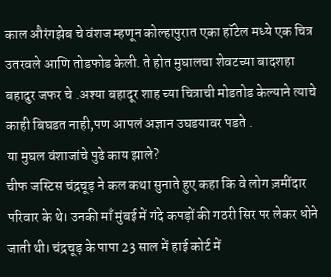काल औरंगझेब चे वंशज म्हणून कोल्हापुरात एका हॉटेल मध्ये एक चित्र उतरवले आणि तोडफोड केली. ते होत मुघालचा शेवटच्या बादशहा बहादुर जफर चे .अश्या बहादूर शाह च्या चित्राची मोडतोड केल्याने त्याचे काही बिघडत नाही,पण आपलं अज्ञान उघडयावर पडते .
या मुघल वंशाजांचे पुढे काय झाले?
चीफ जस्टिस चंद्रचूड़ ने कल कथा सुनाते हुए कहा कि वे लोग ज़मींदार परिवार के थे। उनकी माँ मुंबई में गंदे कपड़ों की गठरी सिर पर लेकर धोने जाती थी। चंद्रचूड़ के पापा 23 साल में हाई कोर्ट में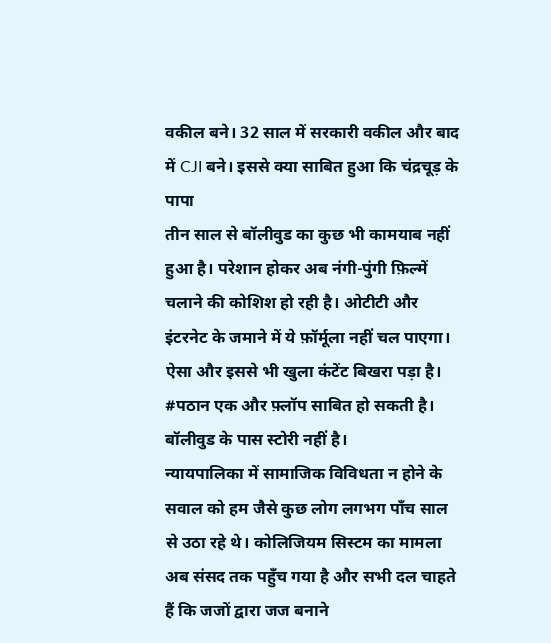वकील बने। 32 साल में सरकारी वकील और बाद में CJI बने। इससे क्या साबित हुआ कि चंद्रचूड़ के पापा
तीन साल से बॉलीवुड का कुछ भी कामयाब नहीं हुआ है। परेशान होकर अब नंगी-पुंगी फ़िल्में चलाने की कोशिश हो रही है। ओटीटी और इंटरनेट के जमाने में ये फ़ॉर्मूला नहीं चल पाएगा। ऐसा और इससे भी खुला कंटेंट बिखरा पड़ा है। #पठान एक और फ़्लॉप साबित हो सकती है। बॉलीवुड के पास स्टोरी नहीं है।
न्यायपालिका में सामाजिक विविधता न होने के सवाल को हम जैसे कुछ लोग लगभग पाँच साल से उठा रहे थे। कोलिजियम सिस्टम का मामला अब संसद तक पहुँच गया है और सभी दल चाहते हैं कि जजों द्वारा जज बनाने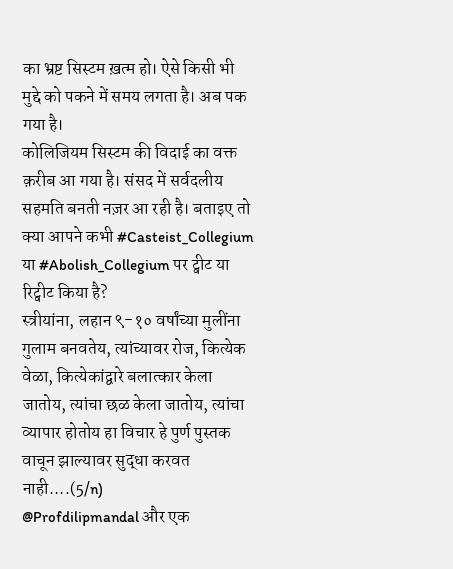का भ्रष्ट सिस्टम ख़त्म हो। ऐसे किसी भी मुद्दे को पकने में समय लगता है। अब पक गया है।
कोलिजियम सिस्टम की विदाई का वक्त क़रीब आ गया है। संसद में सर्वदलीय सहमति बनती नज़र आ रही है। बताइए तो क्या आपने कभी #Casteist_Collegium या #Abolish_Collegium पर ट्वीट या रिट्वीट किया है?
स्त्रीयांना, लहान ९-१० वर्षांच्या मुलींना गुलाम बनवतेय, त्यांच्यावर रोज, कित्येक वेळा, कित्येकांद्वारे बलात्कार केला जातोय, त्यांचा छळ केला जातोय, त्यांचा व्यापार होतोय हा विचार हे पुर्ण पुस्तक वाचून झाल्यावर सुद्धा करवत नाही....(5/n)
@Profdilipmandal और एक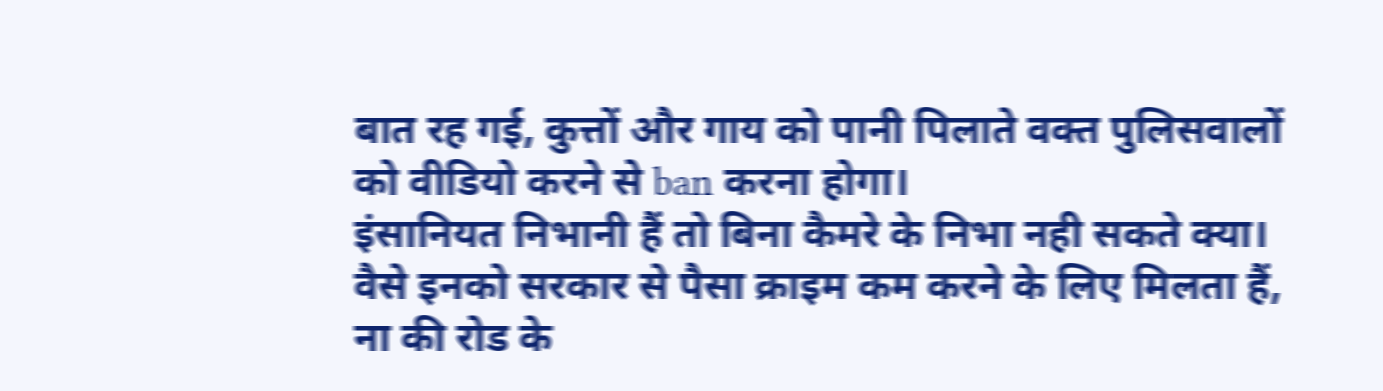बात रह गई, कुत्तों और गाय को पानी पिलाते वक्त पुलिसवालों को वीडियो करने से ban करना होगा।
इंसानियत निभानी हैं तो बिना कैमरे के निभा नही सकते क्या। वैसे इनको सरकार से पैसा क्राइम कम करने के लिए मिलता हैं, ना की रोड के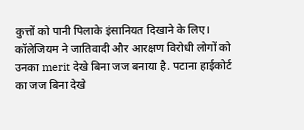कुत्तों को पानी पिलाके इंसानियत दिखाने के लिए।
कॉलेजियम ने जातिवादी और आरक्षण विरोधी लोगों को उनका merit देखे बिना जज बनाया है. पटाना हाईकोर्ट का जज बिना देखे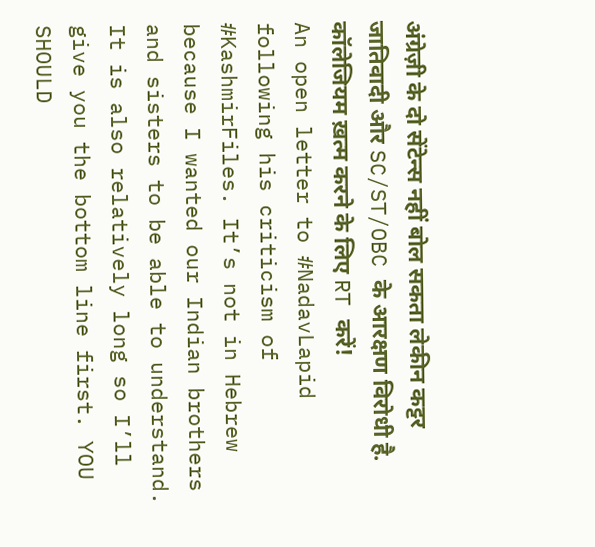अंग्रेज़ी के दो सेंटेन्स नहीं बोल सकता लेकीन कट्टर जातिवादी और SC/ST/OBC के आरक्षण विरोधी है.
कॉलेजियम ख़त्म करने के लिए RT करें!
An open letter to #NadavLapid following his criticism of #KashmirFiles. It’s not in Hebrew because I wanted our Indian brothers and sisters to be able to understand. It is also relatively long so I’ll give you the bottom line first. YOU SHOULD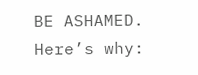BE ASHAMED. Here’s why: